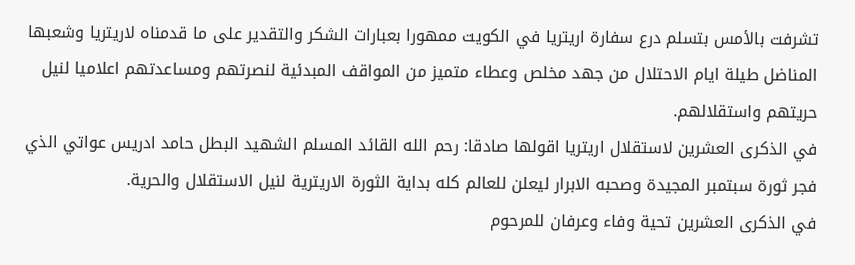تشرفت بالأمس بتسلم درع سفارة اريتريا في الكويت ممهورا بعبارات الشكر والتقدير على ما قدمناه لاريتريا وشعبها المناضل طيلة ايام الاحتلال من جهد مخلص وعطاء متميز من المواقف المبدئية لنصرتهم ومساعدتهم اعلاميا لنيل حريتهم واستقلالهم.
في الذكرى العشرين لاستقلال اريتريا اقولها صادقا: رحم الله القائد المسلم الشهيد البطل حامد ادريس عواتي الذي فجر ثورة سبتمبر المجيدة وصحبه الابرار ليعلن للعالم كله بداية الثورة الاريترية لنيل الاستقلال والحرية.
في الذكرى العشرين تحية وفاء وعرفان للمرحوم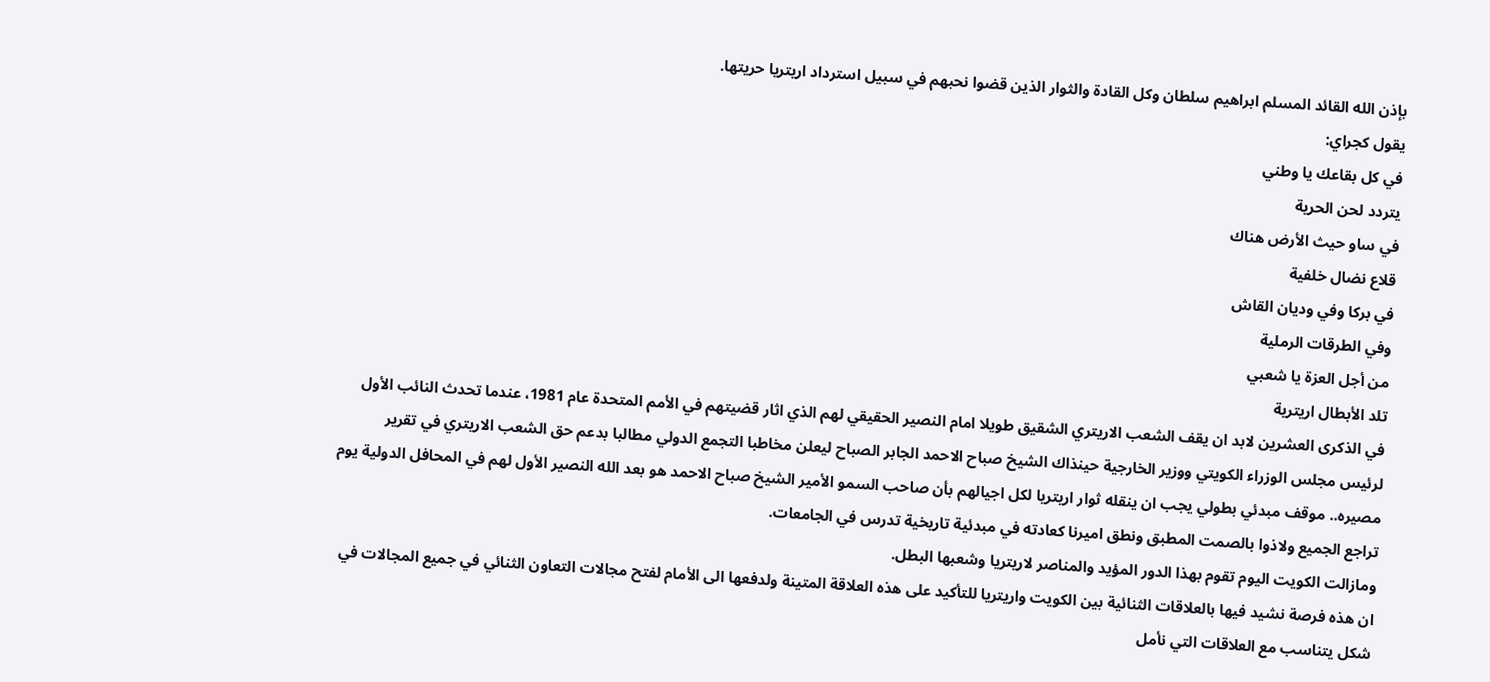بإذن الله القائد المسلم ابراهيم سلطان وكل القادة والثوار الذين قضوا نحبهم في سبيل استرداد اريتريا حريتها.
يقول كجراي:
في كل بقاعك يا وطني
يتردد لحن الحرية
في ساو حيث الأرض هناك
قلاع نضال خلفية
في بركا وفي وديان القاش
وفي الطرقات الرملية
من أجل العزة يا شعبي
تلد الأبطال اريترية
في الذكرى العشرين لابد ان يقف الشعب الاريتري الشقيق طويلا امام النصير الحقيقي لهم الذي اثار قضيتهم في الأمم المتحدة عام 1981، عندما تحدث النائب الأول لرئيس مجلس الوزراء الكويتي ووزير الخارجية حينذاك الشيخ صباح الاحمد الجابر الصباح ليعلن مخاطبا التجمع الدولي مطالبا بدعم حق الشعب الاريتري في تقرير مصيره.. موقف مبدئي بطولي يجب ان ينقله ثوار اريتريا لكل اجيالهم بأن صاحب السمو الأمير الشيخ صباح الاحمد هو بعد الله النصير الأول لهم في المحافل الدولية يوم تراجع الجميع ولاذوا بالصمت المطبق ونطق اميرنا كعادته في مبدئية تاريخية تدرس في الجامعات.
ومازالت الكويت اليوم تقوم بهذا الدور المؤيد والمناصر لاريتريا وشعبها البطل.
ان هذه فرصة نشيد فيها بالعلاقات الثنائية بين الكويت واريتريا للتأكيد على هذه العلاقة المتينة ولدفعها الى الأمام لفتح مجالات التعاون الثنائي في جميع المجالات في شكل يتناسب مع العلاقات التي نأمل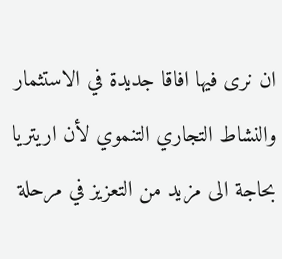ان نرى فيها افاقا جديدة في الاستثمار والنشاط التجاري التنموي لأن اريتريا بحاجة الى مزيد من التعزيز في مرحلة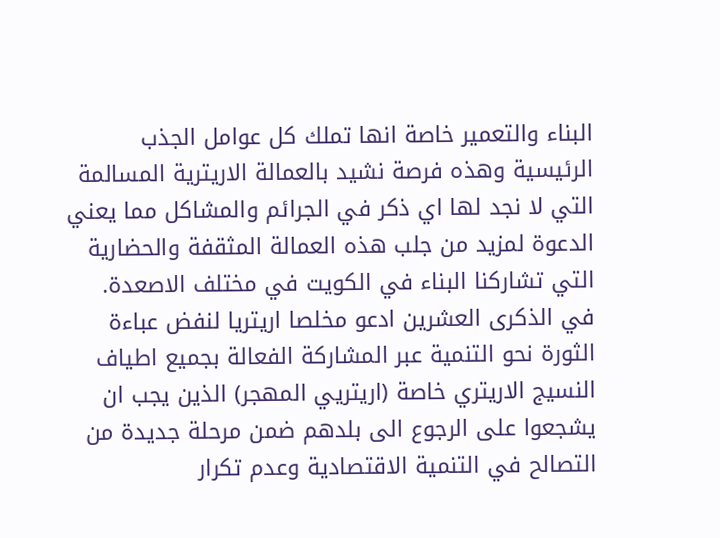البناء والتعمير خاصة انها تملك كل عوامل الجذب الرئيسية وهذه فرصة نشيد بالعمالة الاريترية المسالمة التي لا نجد لها اي ذكر في الجرائم والمشاكل مما يعني الدعوة لمزيد من جلب هذه العمالة المثقفة والحضارية التي تشاركنا البناء في الكويت في مختلف الاصعدة.
في الذكرى العشرين ادعو مخلصا اريتريا لنفض عباءة الثورة نحو التنمية عبر المشاركة الفعالة بجميع اطياف النسيج الاريتري خاصة (اريتريي المهجر) الذين يجب ان يشجعوا على الرجوع الى بلدهم ضمن مرحلة جديدة من التصالح في التنمية الاقتصادية وعدم تكرار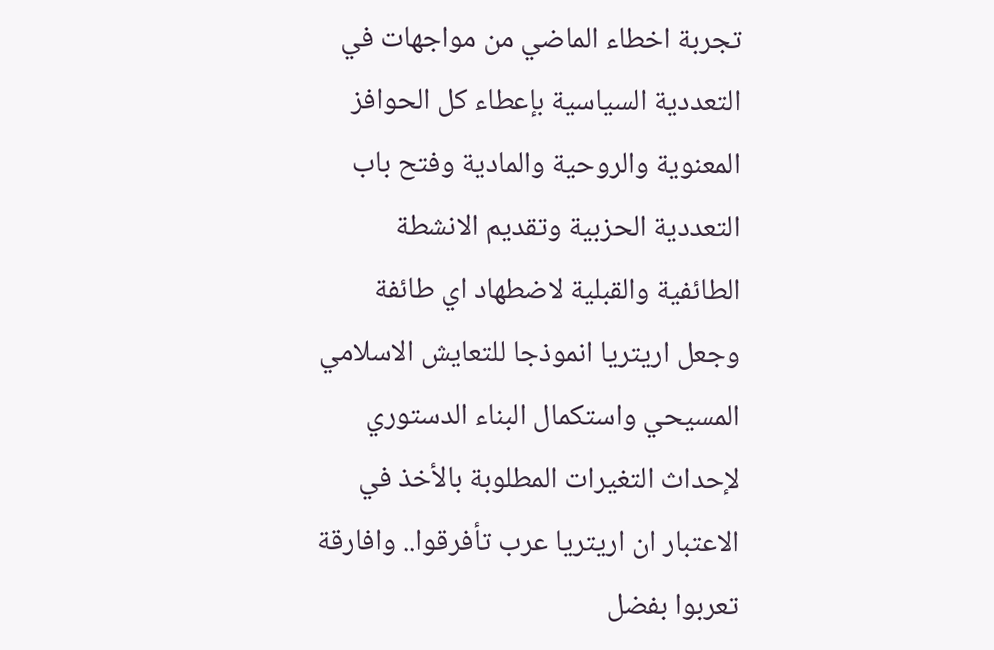تجربة اخطاء الماضي من مواجهات في التعددية السياسية بإعطاء كل الحوافز المعنوية والروحية والمادية وفتح باب التعددية الحزبية وتقديم الانشطة الطائفية والقبلية لاضطهاد اي طائفة وجعل اريتريا انموذجا للتعايش الاسلامي المسيحي واستكمال البناء الدستوري لإحداث التغيرات المطلوبة بالأخذ في الاعتبار ان اريتريا عرب تأفرقوا.. وافارقة تعربوا بفضل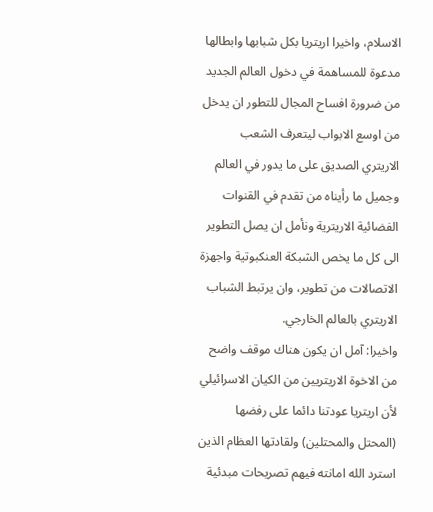الاسلام، واخيرا اريتريا بكل شبابها وابطالها مدعوة للمساهمة في دخول العالم الجديد من ضرورة افساح المجال للتطور ان يدخل من اوسع الابواب ليتعرف الشعب الاريتري الصديق على ما يدور في العالم وجميل ما رأيناه من تقدم في القنوات الفضائية الاريترية ونأمل ان يصل التطوير الى كل ما يخص الشبكة العنكبوتية واجهزة الاتصالات من تطوير، وان يرتبط الشباب الاريتري بالعالم الخارجي.
واخيرا: آمل ان يكون هناك موقف واضح من الاخوة الاريتريين من الكيان الاسرائيلي لأن اريتريا عودتنا دائما على رفضها (المحتل والمحتلين) ولقادتها العظام الذين استرد الله امانته فيهم تصريحات مبدئية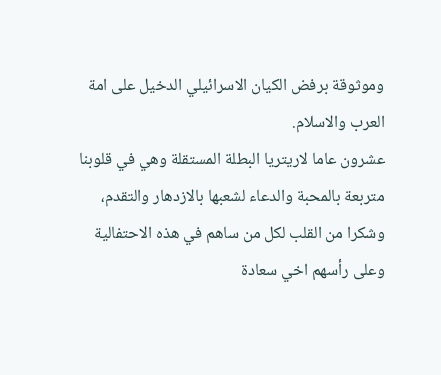وموثوقة برفض الكيان الاسرائيلي الدخيل على امة العرب والاسلام.
عشرون عاما لاريتريا البطلة المستقلة وهي في قلوبنا متربعة بالمحبة والدعاء لشعبها بالازدهار والتقدم، وشكرا من القلب لكل من ساهم في هذه الاحتفالية وعلى رأسهم اخي سعادة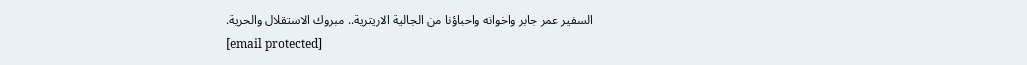السفير عمر جابر واخوانه واحباؤنا من الجالية الاريترية.. مبروك الاستقلال والحرية.
[email protected]